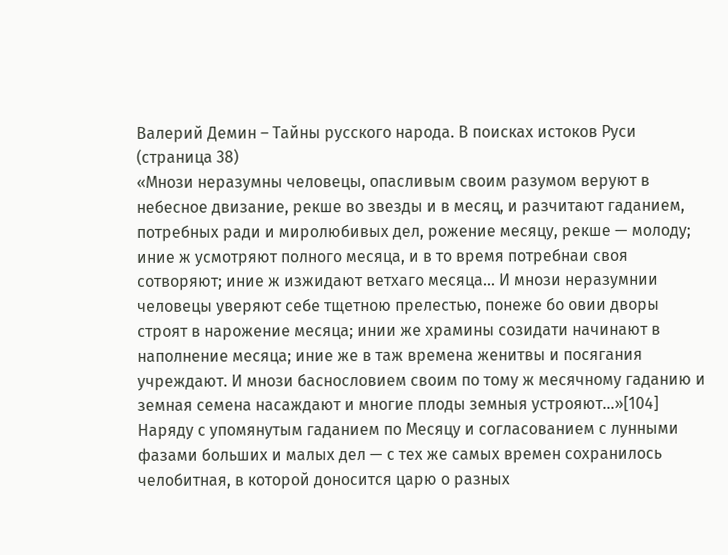Валерий Демин – Тайны русского народа. В поисках истоков Руси (страница 38)
«Мнози неразумны человецы, опасливым своим разумом веруют в небесное двизание, рекше во звезды и в месяц, и разчитают гаданием, потребных ради и миролюбивых дел, рожение месяцу, рекше — молоду; иние ж усмотряют полного месяца, и в то время потребнаи своя сотворяют; иние ж изжидают ветхаго месяца… И мнози неразумнии человецы уверяют себе тщетною прелестью, понеже бо овии дворы строят в нарожение месяца; инии же храмины созидати начинают в наполнение месяца; иние же в таж времена женитвы и посягания учреждают. И мнози баснословием своим по тому ж месячному гаданию и земная семена насаждают и многие плоды земныя устрояют…»[104]
Наряду с упомянутым гаданием по Месяцу и согласованием с лунными фазами больших и малых дел — с тех же самых времен сохранилось челобитная, в которой доносится царю о разных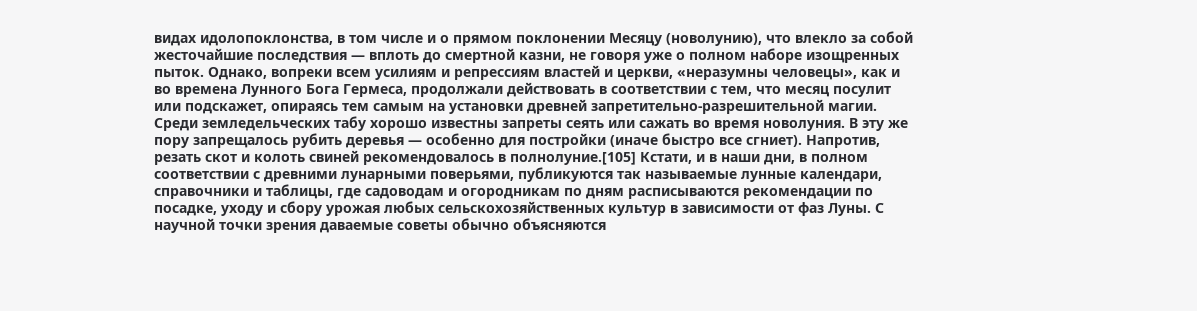видах идолопоклонства, в том числе и о прямом поклонении Месяцу (новолунию), что влекло за собой жесточайшие последствия — вплоть до смертной казни, не говоря уже о полном наборе изощренных пыток. Однако, вопреки всем усилиям и репрессиям властей и церкви, «неразумны человецы», как и во времена Лунного Бога Гермеса, продолжали действовать в соответствии с тем, что месяц посулит или подскажет, опираясь тем самым на установки древней запретительно-разрешительной магии. Среди земледельческих табу хорошо известны запреты сеять или сажать во время новолуния. В эту же пору запрещалось рубить деревья — особенно для постройки (иначе быстро все сгниет). Напротив, резать скот и колоть свиней рекомендовалось в полнолуние.[105] Кстати, и в наши дни, в полном соответствии с древними лунарными поверьями, публикуются так называемые лунные календари, справочники и таблицы, где садоводам и огородникам по дням расписываются рекомендации по посадке, уходу и сбору урожая любых сельскохозяйственных культур в зависимости от фаз Луны. С научной точки зрения даваемые советы обычно объясняются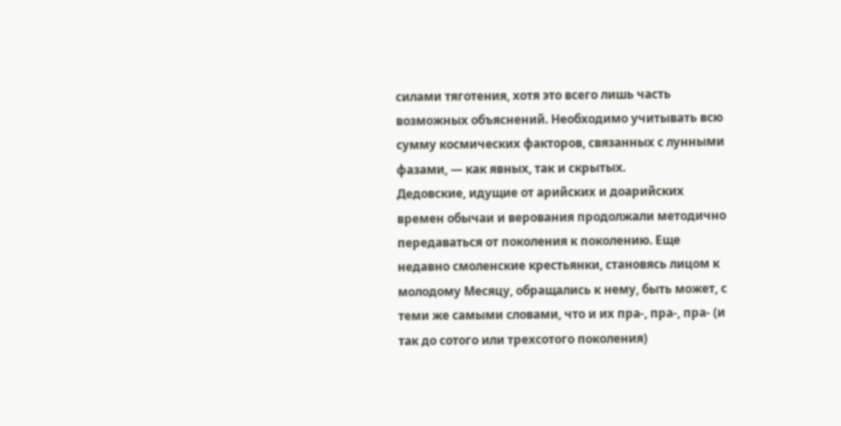силами тяготения, хотя это всего лишь часть возможных объяснений. Необходимо учитывать всю сумму космических факторов, связанных с лунными фазами, — как явных, так и скрытых.
Дедовские, идущие от арийских и доарийских времен обычаи и верования продолжали методично передаваться от поколения к поколению. Еще недавно смоленские крестьянки, становясь лицом к молодому Месяцу, обращались к нему, быть может, с теми же самыми словами, что и их пра-, пра-, пра- (и так до сотого или трехсотого поколения)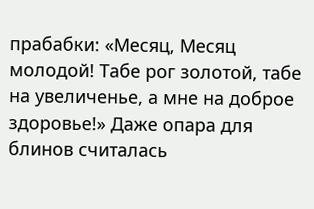прабабки: «Месяц, Месяц молодой! Табе рог золотой, табе на увеличенье, а мне на доброе здоровье!» Даже опара для блинов считалась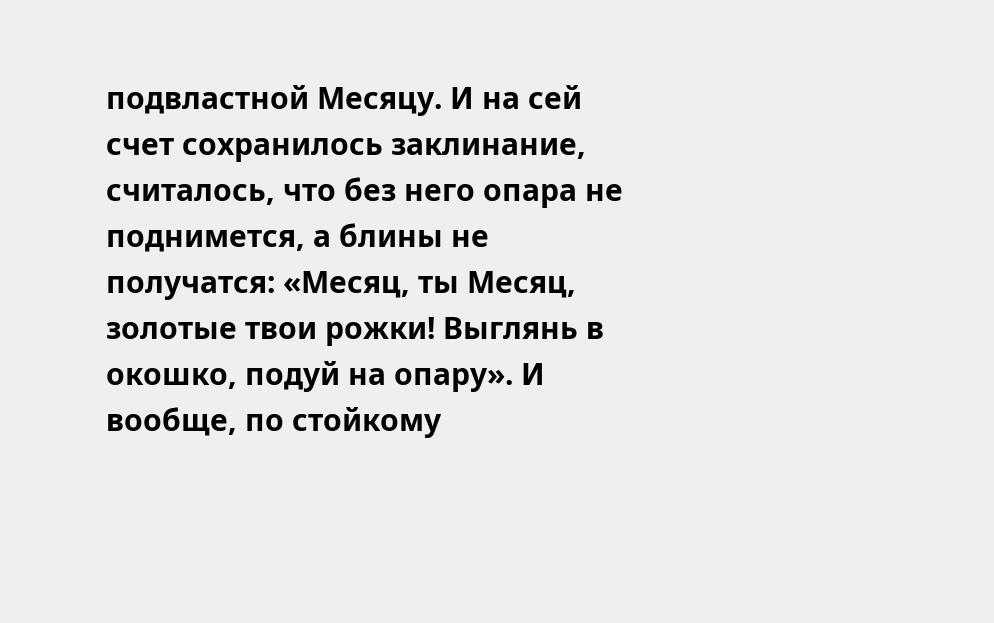подвластной Месяцу. И на сей счет сохранилось заклинание, считалось, что без него опара не поднимется, а блины не получатся: «Месяц, ты Месяц, золотые твои рожки! Выглянь в окошко, подуй на опару». И вообще, по стойкому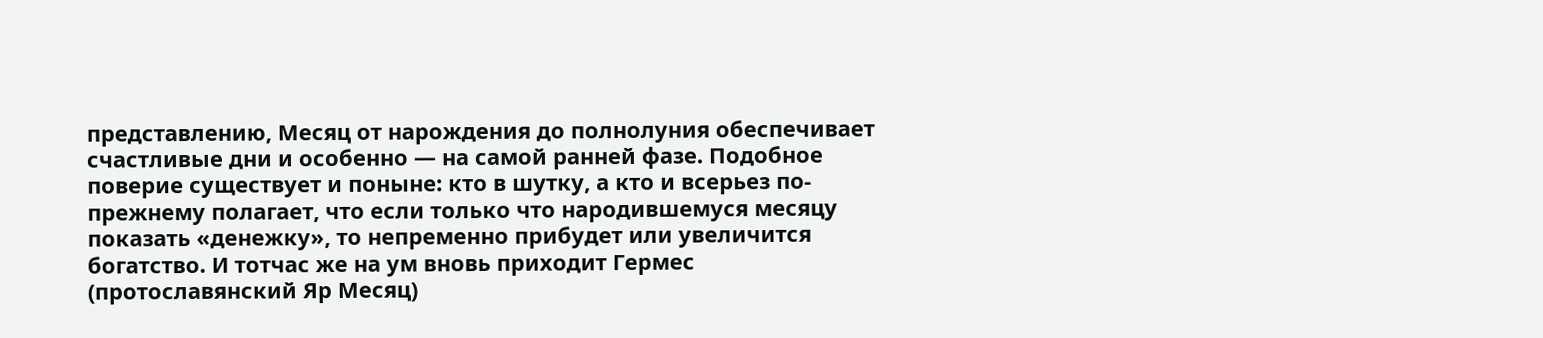представлению, Месяц от нарождения до полнолуния обеспечивает счастливые дни и особенно — на самой ранней фазе. Подобное поверие существует и поныне: кто в шутку, а кто и всерьез по-прежнему полагает, что если только что народившемуся месяцу показать «денежку», то непременно прибудет или увеличится богатство. И тотчас же на ум вновь приходит Гермес (протославянский Яр Месяц)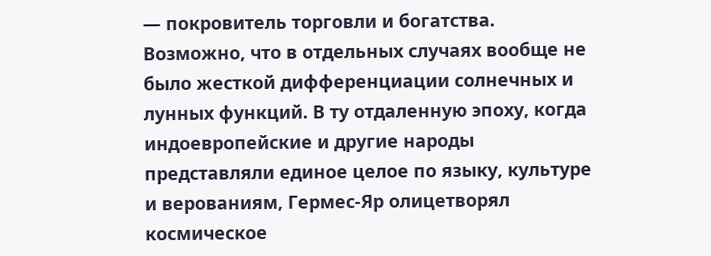— покровитель торговли и богатства.
Возможно, что в отдельных случаях вообще не было жесткой дифференциации солнечных и лунных функций. В ту отдаленную эпоху, когда индоевропейские и другие народы представляли единое целое по языку, культуре и верованиям, Гермес-Яр олицетворял космическое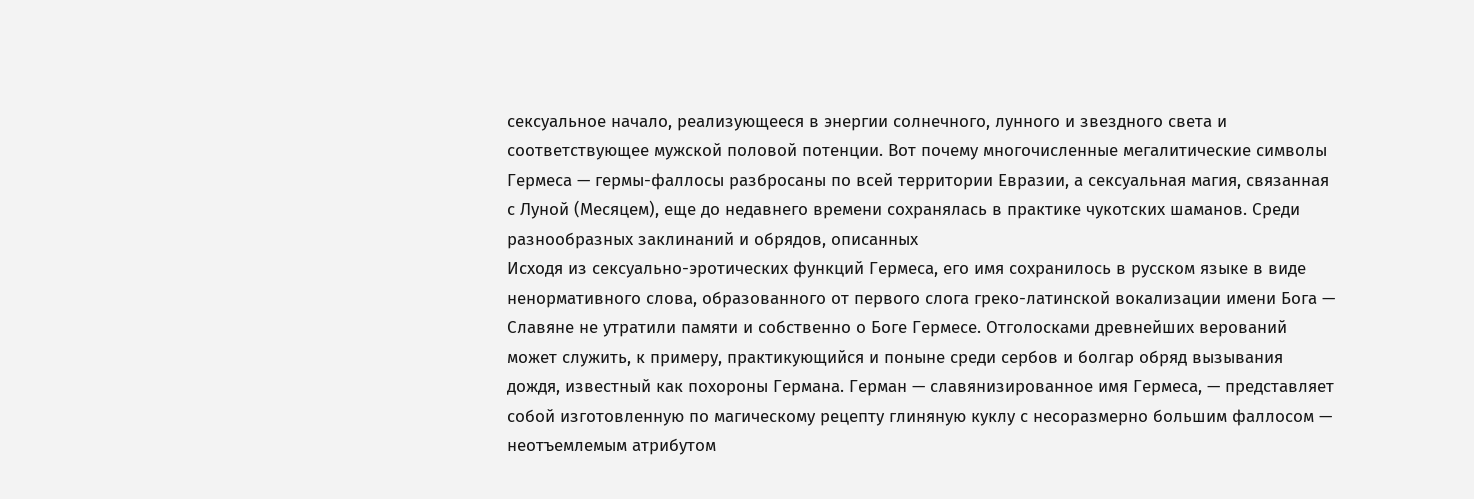сексуальное начало, реализующееся в энергии солнечного, лунного и звездного света и соответствующее мужской половой потенции. Вот почему многочисленные мегалитические символы Гермеса — гермы-фаллосы разбросаны по всей территории Евразии, а сексуальная магия, связанная с Луной (Месяцем), еще до недавнего времени сохранялась в практике чукотских шаманов. Среди разнообразных заклинаний и обрядов, описанных
Исходя из сексуально-эротических функций Гермеса, его имя сохранилось в русском языке в виде ненормативного слова, образованного от первого слога греко-латинской вокализации имени Бога —
Славяне не утратили памяти и собственно о Боге Гермесе. Отголосками древнейших верований может служить, к примеру, практикующийся и поныне среди сербов и болгар обряд вызывания дождя, известный как похороны Германа. Герман — славянизированное имя Гермеса, — представляет собой изготовленную по магическому рецепту глиняную куклу с несоразмерно большим фаллосом — неотъемлемым атрибутом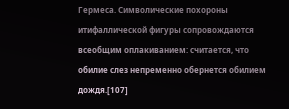Гермеса. Символические похороны итифаллической фигуры сопровождаются всеобщим оплакиванием: считается, что обилие слез непременно обернется обилием дождя.[107]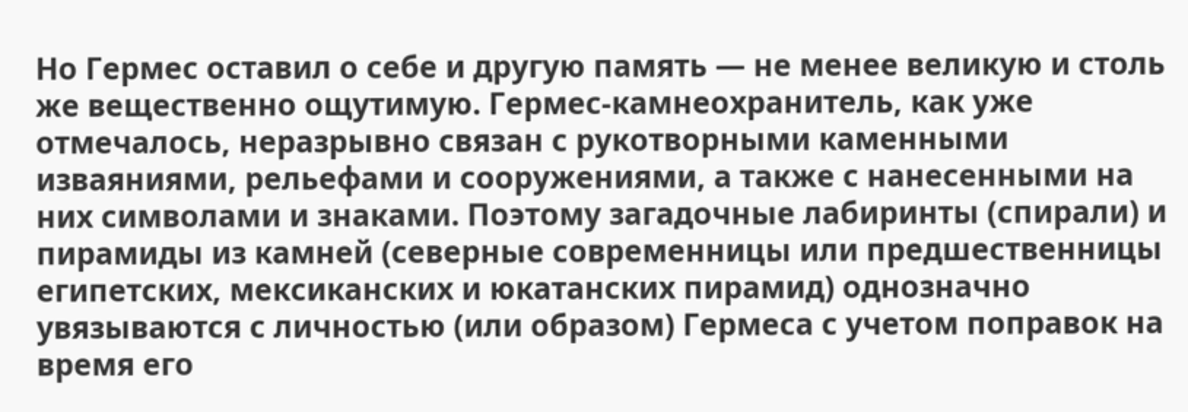Но Гермес оставил о себе и другую память — не менее великую и столь же вещественно ощутимую. Гермес-камнеохранитель, как уже отмечалось, неразрывно связан с рукотворными каменными изваяниями, рельефами и сооружениями, а также с нанесенными на них символами и знаками. Поэтому загадочные лабиринты (спирали) и пирамиды из камней (северные современницы или предшественницы египетских, мексиканских и юкатанских пирамид) однозначно увязываются с личностью (или образом) Гермеса с учетом поправок на время его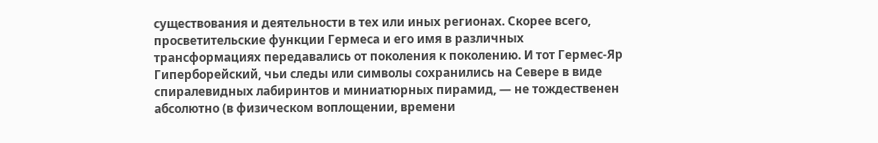существования и деятельности в тех или иных регионах. Скорее всего, просветительские функции Гермеса и его имя в различных трансформациях передавались от поколения к поколению. И тот Гермес-Яр Гиперборейский, чьи следы или символы сохранились на Севере в виде спиралевидных лабиринтов и миниатюрных пирамид, — не тождественен абсолютно (в физическом воплощении, времени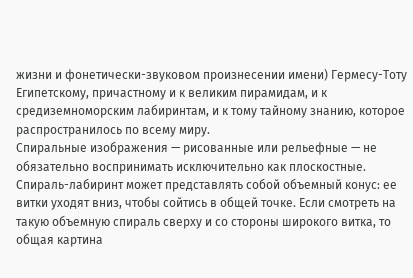жизни и фонетически-звуковом произнесении имени) Гермесу-Тоту Египетскому, причастному и к великим пирамидам, и к средиземноморским лабиринтам, и к тому тайному знанию, которое распространилось по всему миру.
Спиральные изображения — рисованные или рельефные — не обязательно воспринимать исключительно как плоскостные. Спираль-лабиринт может представлять собой объемный конус: ее витки уходят вниз, чтобы сойтись в общей точке. Если смотреть на такую объемную спираль сверху и со стороны широкого витка, то общая картина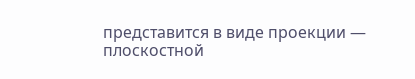представится в виде проекции — плоскостной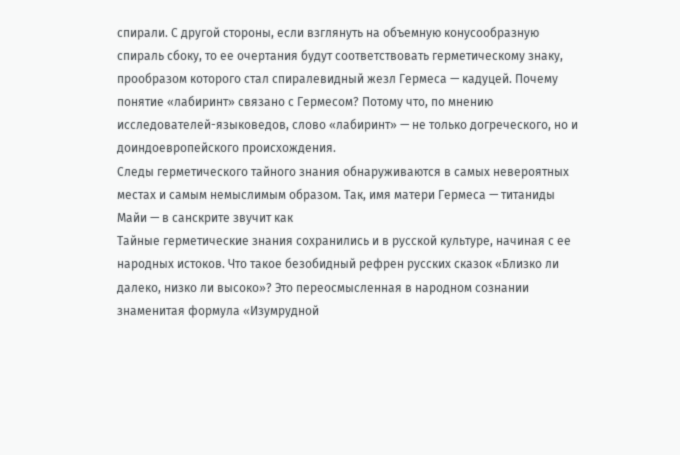спирали. С другой стороны, если взглянуть на объемную конусообразную спираль сбоку, то ее очертания будут соответствовать герметическому знаку, прообразом которого стал спиралевидный жезл Гермеса — кадуцей. Почему понятие «лабиринт» связано с Гермесом? Потому что, по мнению исследователей-языковедов, слово «лабиринт» — не только догреческого, но и доиндоевропейского происхождения.
Следы герметического тайного знания обнаруживаются в самых невероятных местах и самым немыслимым образом. Так, имя матери Гермеса — титаниды Майи — в санскрите звучит как
Тайные герметические знания сохранились и в русской культуре, начиная с ее народных истоков. Что такое безобидный рефрен русских сказок «Близко ли далеко, низко ли высоко»? Это переосмысленная в народном сознании знаменитая формула «Изумрудной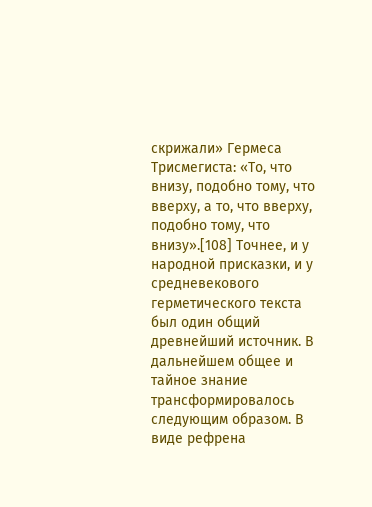скрижали» Гермеса Трисмегиста: «То, что внизу, подобно тому, что вверху, а то, что вверху, подобно тому, что внизу».[108] Точнее, и у народной присказки, и у средневекового герметического текста был один общий древнейший источник. В дальнейшем общее и тайное знание трансформировалось следующим образом. В виде рефрена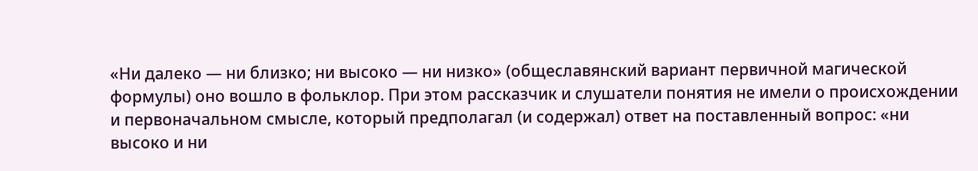«Ни далеко — ни близко; ни высоко — ни низко» (общеславянский вариант первичной магической формулы) оно вошло в фольклор. При этом рассказчик и слушатели понятия не имели о происхождении и первоначальном смысле, который предполагал (и содержал) ответ на поставленный вопрос: «ни высоко и ни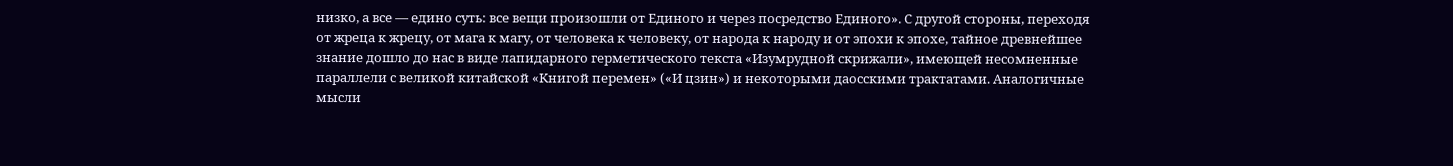низко, а все — едино суть: все вещи произошли от Единого и через посредство Единого». С другой стороны, переходя от жреца к жрецу, от мага к магу, от человека к человеку, от народа к народу и от эпохи к эпохе, тайное древнейшее знание дошло до нас в виде лапидарного герметического текста «Изумрудной скрижали», имеющей несомненные параллели с великой китайской «Книгой перемен» («И цзин») и некоторыми даосскими трактатами. Аналогичные мысли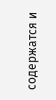содержатся и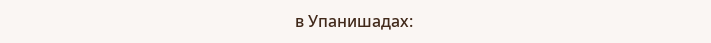в Упанишадах: